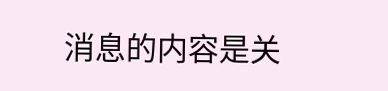消息的内容是关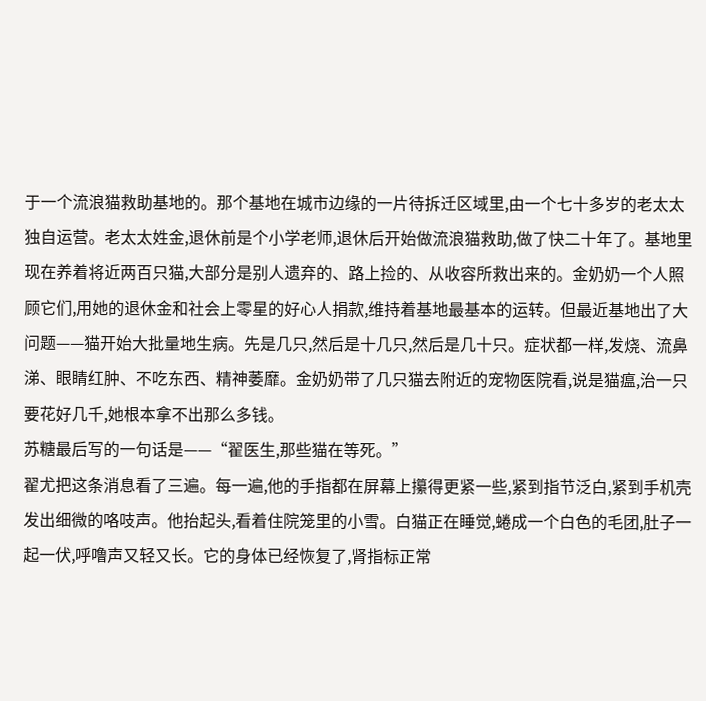于一个流浪猫救助基地的。那个基地在城市边缘的一片待拆迁区域里,由一个七十多岁的老太太独自运营。老太太姓金,退休前是个小学老师,退休后开始做流浪猫救助,做了快二十年了。基地里现在养着将近两百只猫,大部分是别人遗弃的、路上捡的、从收容所救出来的。金奶奶一个人照顾它们,用她的退休金和社会上零星的好心人捐款,维持着基地最基本的运转。但最近基地出了大问题——猫开始大批量地生病。先是几只,然后是十几只,然后是几十只。症状都一样,发烧、流鼻涕、眼睛红肿、不吃东西、精神萎靡。金奶奶带了几只猫去附近的宠物医院看,说是猫瘟,治一只要花好几千,她根本拿不出那么多钱。
苏糖最后写的一句话是——“翟医生,那些猫在等死。”
翟尤把这条消息看了三遍。每一遍,他的手指都在屏幕上攥得更紧一些,紧到指节泛白,紧到手机壳发出细微的咯吱声。他抬起头,看着住院笼里的小雪。白猫正在睡觉,蜷成一个白色的毛团,肚子一起一伏,呼噜声又轻又长。它的身体已经恢复了,肾指标正常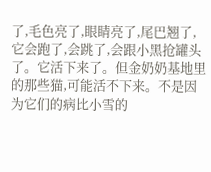了,毛色亮了,眼睛亮了,尾巴翘了,它会跑了,会跳了,会跟小黑抢罐头了。它活下来了。但金奶奶基地里的那些猫,可能活不下来。不是因为它们的病比小雪的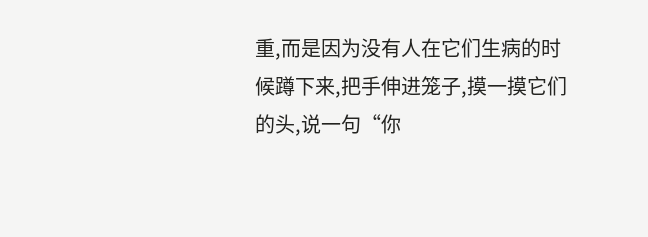重,而是因为没有人在它们生病的时候蹲下来,把手伸进笼子,摸一摸它们的头,说一句“你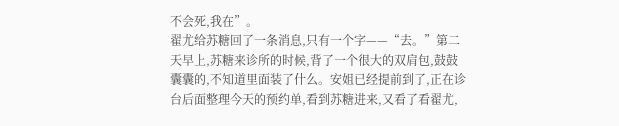不会死,我在”。
翟尤给苏糖回了一条消息,只有一个字——“去。”第二天早上,苏糖来诊所的时候,背了一个很大的双肩包,鼓鼓囊囊的,不知道里面装了什么。安姐已经提前到了,正在诊台后面整理今天的预约单,看到苏糖进来,又看了看翟尤,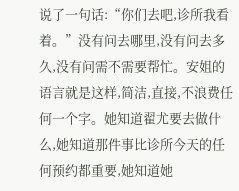说了一句话:“你们去吧,诊所我看着。”没有问去哪里,没有问去多久,没有问需不需要帮忙。安姐的语言就是这样,简洁,直接,不浪费任何一个字。她知道翟尤要去做什么,她知道那件事比诊所今天的任何预约都重要,她知道她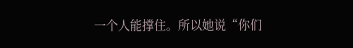一个人能撑住。所以她说“你们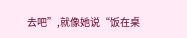去吧”,就像她说“饭在桌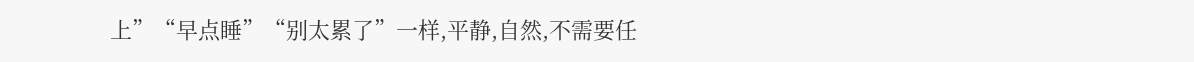上”“早点睡”“别太累了”一样,平静,自然,不需要任